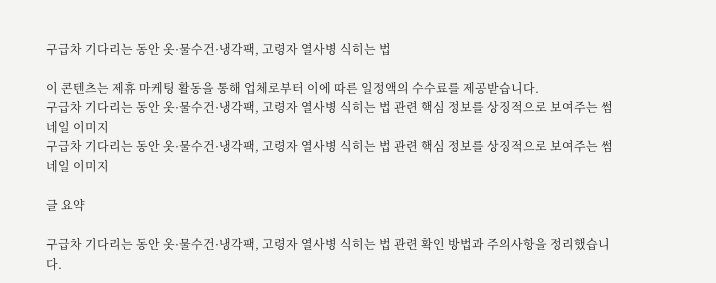구급차 기다리는 동안 옷·물수건·냉각팩, 고령자 열사병 식히는 법

이 콘텐츠는 제휴 마케팅 활동을 통해 업체로부터 이에 따른 일정액의 수수료를 제공받습니다.
구급차 기다리는 동안 옷·물수건·냉각팩, 고령자 열사병 식히는 법 관련 핵심 정보를 상징적으로 보여주는 썸네일 이미지
구급차 기다리는 동안 옷·물수건·냉각팩, 고령자 열사병 식히는 법 관련 핵심 정보를 상징적으로 보여주는 썸네일 이미지

글 요약

구급차 기다리는 동안 옷·물수건·냉각팩, 고령자 열사병 식히는 법 관련 확인 방법과 주의사항을 정리했습니다.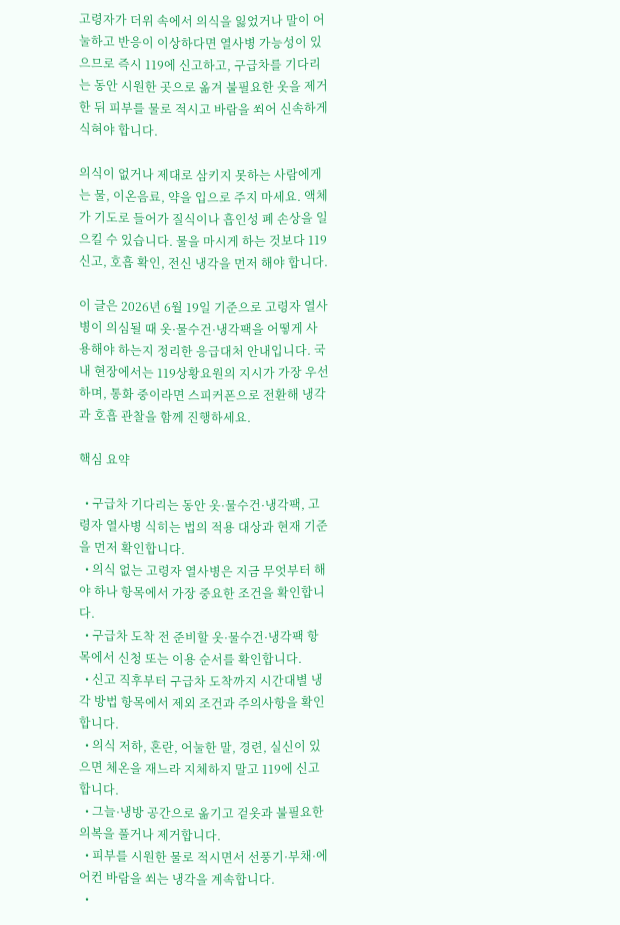고령자가 더위 속에서 의식을 잃었거나 말이 어눌하고 반응이 이상하다면 열사병 가능성이 있으므로 즉시 119에 신고하고, 구급차를 기다리는 동안 시원한 곳으로 옮겨 불필요한 옷을 제거한 뒤 피부를 물로 적시고 바람을 쐬어 신속하게 식혀야 합니다.

의식이 없거나 제대로 삼키지 못하는 사람에게는 물, 이온음료, 약을 입으로 주지 마세요. 액체가 기도로 들어가 질식이나 흡인성 폐 손상을 일으킬 수 있습니다. 물을 마시게 하는 것보다 119 신고, 호흡 확인, 전신 냉각을 먼저 해야 합니다.

이 글은 2026년 6월 19일 기준으로 고령자 열사병이 의심될 때 옷·물수건·냉각팩을 어떻게 사용해야 하는지 정리한 응급대처 안내입니다. 국내 현장에서는 119상황요원의 지시가 가장 우선하며, 통화 중이라면 스피커폰으로 전환해 냉각과 호흡 관찰을 함께 진행하세요.

핵심 요약

  • 구급차 기다리는 동안 옷·물수건·냉각팩, 고령자 열사병 식히는 법의 적용 대상과 현재 기준을 먼저 확인합니다.
  • 의식 없는 고령자 열사병은 지금 무엇부터 해야 하나 항목에서 가장 중요한 조건을 확인합니다.
  • 구급차 도착 전 준비할 옷·물수건·냉각팩 항목에서 신청 또는 이용 순서를 확인합니다.
  • 신고 직후부터 구급차 도착까지 시간대별 냉각 방법 항목에서 제외 조건과 주의사항을 확인합니다.
  • 의식 저하, 혼란, 어눌한 말, 경련, 실신이 있으면 체온을 재느라 지체하지 말고 119에 신고합니다.
  • 그늘·냉방 공간으로 옮기고 겉옷과 불필요한 의복을 풀거나 제거합니다.
  • 피부를 시원한 물로 적시면서 선풍기·부채·에어컨 바람을 쐬는 냉각을 계속합니다.
  •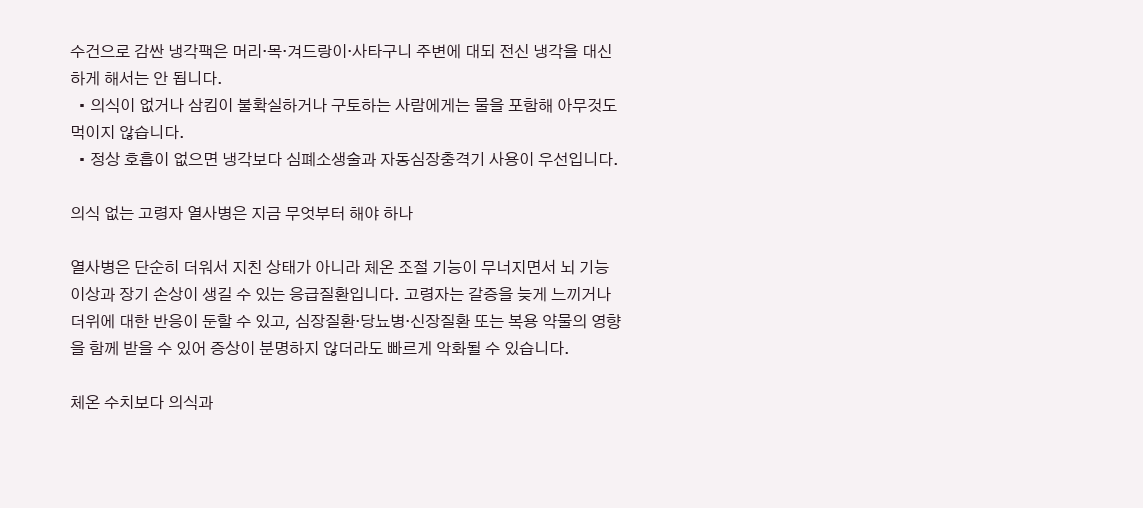수건으로 감싼 냉각팩은 머리·목·겨드랑이·사타구니 주변에 대되 전신 냉각을 대신하게 해서는 안 됩니다.
  • 의식이 없거나 삼킴이 불확실하거나 구토하는 사람에게는 물을 포함해 아무것도 먹이지 않습니다.
  • 정상 호흡이 없으면 냉각보다 심폐소생술과 자동심장충격기 사용이 우선입니다.

의식 없는 고령자 열사병은 지금 무엇부터 해야 하나

열사병은 단순히 더워서 지친 상태가 아니라 체온 조절 기능이 무너지면서 뇌 기능 이상과 장기 손상이 생길 수 있는 응급질환입니다. 고령자는 갈증을 늦게 느끼거나 더위에 대한 반응이 둔할 수 있고, 심장질환·당뇨병·신장질환 또는 복용 약물의 영향을 함께 받을 수 있어 증상이 분명하지 않더라도 빠르게 악화될 수 있습니다.

체온 수치보다 의식과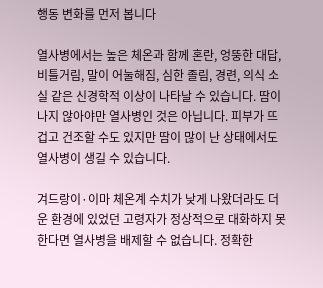행동 변화를 먼저 봅니다

열사병에서는 높은 체온과 함께 혼란, 엉뚱한 대답, 비틀거림, 말이 어눌해짐, 심한 졸림, 경련, 의식 소실 같은 신경학적 이상이 나타날 수 있습니다. 땀이 나지 않아야만 열사병인 것은 아닙니다. 피부가 뜨겁고 건조할 수도 있지만 땀이 많이 난 상태에서도 열사병이 생길 수 있습니다.

겨드랑이·이마 체온계 수치가 낮게 나왔더라도 더운 환경에 있었던 고령자가 정상적으로 대화하지 못한다면 열사병을 배제할 수 없습니다. 정확한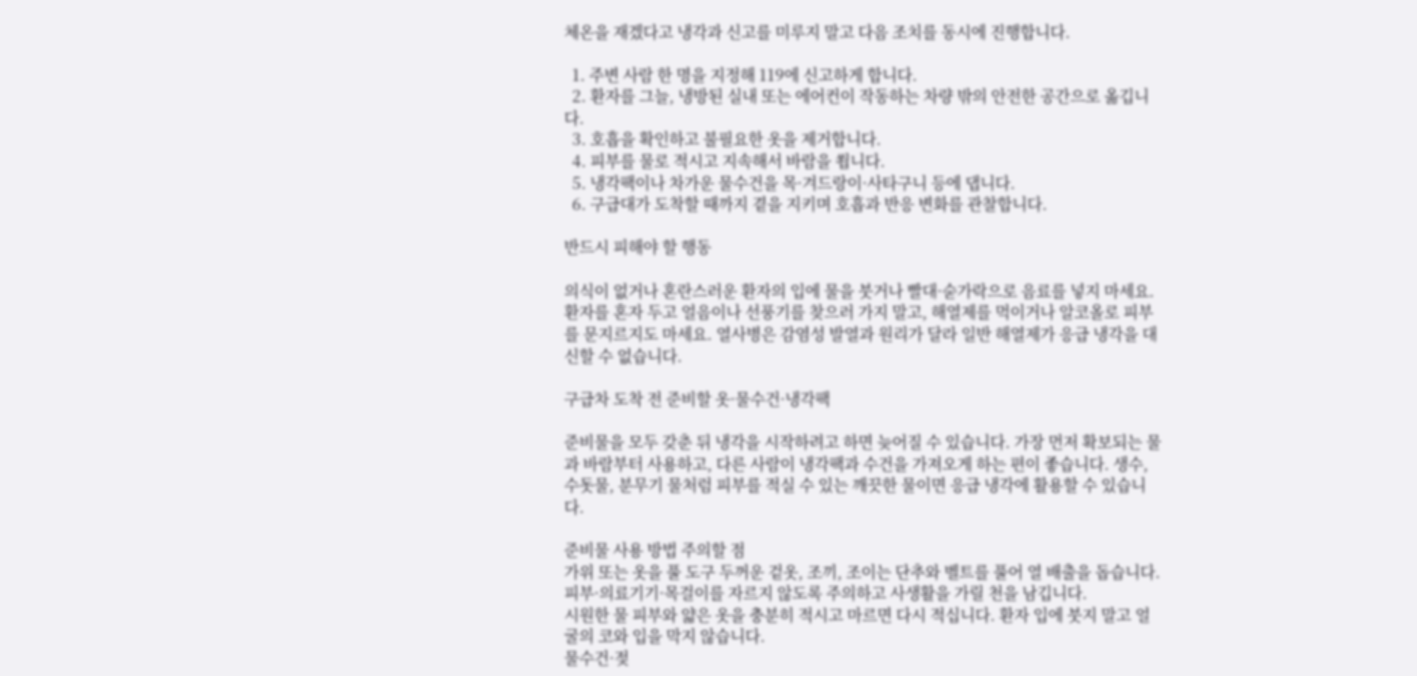체온을 재겠다고 냉각과 신고를 미루지 말고 다음 조치를 동시에 진행합니다.

  1. 주변 사람 한 명을 지정해 119에 신고하게 합니다.
  2. 환자를 그늘, 냉방된 실내 또는 에어컨이 작동하는 차량 밖의 안전한 공간으로 옮깁니다.
  3. 호흡을 확인하고 불필요한 옷을 제거합니다.
  4. 피부를 물로 적시고 지속해서 바람을 쐽니다.
  5. 냉각팩이나 차가운 물수건을 목·겨드랑이·사타구니 등에 댑니다.
  6. 구급대가 도착할 때까지 곁을 지키며 호흡과 반응 변화를 관찰합니다.

반드시 피해야 할 행동

의식이 없거나 혼란스러운 환자의 입에 물을 붓거나 빨대·숟가락으로 음료를 넣지 마세요. 환자를 혼자 두고 얼음이나 선풍기를 찾으러 가지 말고, 해열제를 먹이거나 알코올로 피부를 문지르지도 마세요. 열사병은 감염성 발열과 원리가 달라 일반 해열제가 응급 냉각을 대신할 수 없습니다.

구급차 도착 전 준비할 옷·물수건·냉각팩

준비물을 모두 갖춘 뒤 냉각을 시작하려고 하면 늦어질 수 있습니다. 가장 먼저 확보되는 물과 바람부터 사용하고, 다른 사람이 냉각팩과 수건을 가져오게 하는 편이 좋습니다. 생수, 수돗물, 분무기 물처럼 피부를 적실 수 있는 깨끗한 물이면 응급 냉각에 활용할 수 있습니다.

준비물 사용 방법 주의할 점
가위 또는 옷을 풀 도구 두꺼운 겉옷, 조끼, 조이는 단추와 벨트를 풀어 열 배출을 돕습니다. 피부·의료기기·목걸이를 자르지 않도록 주의하고 사생활을 가릴 천을 남깁니다.
시원한 물 피부와 얇은 옷을 충분히 적시고 마르면 다시 적십니다. 환자 입에 붓지 말고 얼굴의 코와 입을 막지 않습니다.
물수건·젖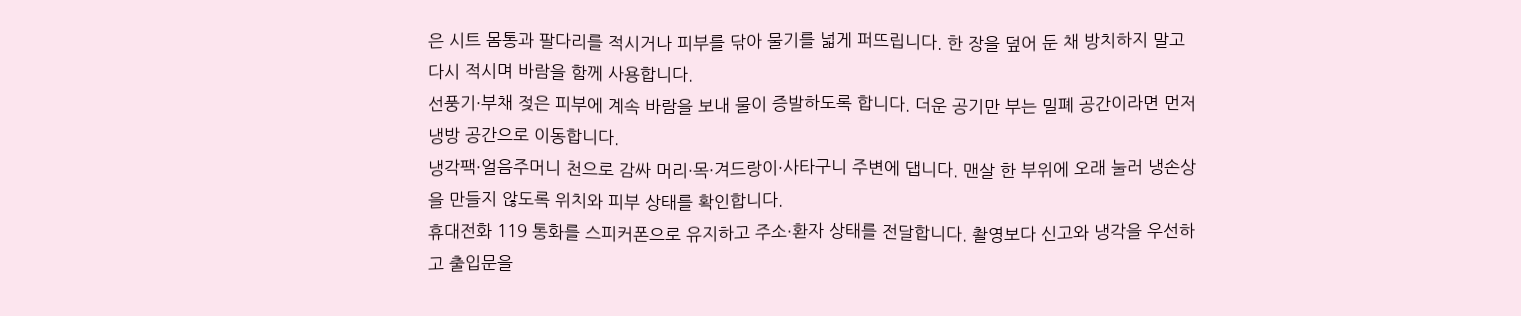은 시트 몸통과 팔다리를 적시거나 피부를 닦아 물기를 넓게 퍼뜨립니다. 한 장을 덮어 둔 채 방치하지 말고 다시 적시며 바람을 함께 사용합니다.
선풍기·부채 젖은 피부에 계속 바람을 보내 물이 증발하도록 합니다. 더운 공기만 부는 밀폐 공간이라면 먼저 냉방 공간으로 이동합니다.
냉각팩·얼음주머니 천으로 감싸 머리·목·겨드랑이·사타구니 주변에 댑니다. 맨살 한 부위에 오래 눌러 냉손상을 만들지 않도록 위치와 피부 상태를 확인합니다.
휴대전화 119 통화를 스피커폰으로 유지하고 주소·환자 상태를 전달합니다. 촬영보다 신고와 냉각을 우선하고 출입문을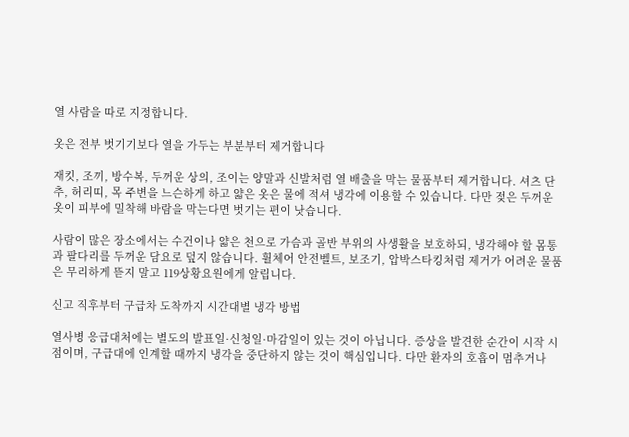열 사람을 따로 지정합니다.

옷은 전부 벗기기보다 열을 가두는 부분부터 제거합니다

재킷, 조끼, 방수복, 두꺼운 상의, 조이는 양말과 신발처럼 열 배출을 막는 물품부터 제거합니다. 셔츠 단추, 허리띠, 목 주변을 느슨하게 하고 얇은 옷은 물에 적셔 냉각에 이용할 수 있습니다. 다만 젖은 두꺼운 옷이 피부에 밀착해 바람을 막는다면 벗기는 편이 낫습니다.

사람이 많은 장소에서는 수건이나 얇은 천으로 가슴과 골반 부위의 사생활을 보호하되, 냉각해야 할 몸통과 팔다리를 두꺼운 담요로 덮지 않습니다. 휠체어 안전벨트, 보조기, 압박스타킹처럼 제거가 어려운 물품은 무리하게 뜯지 말고 119상황요원에게 알립니다.

신고 직후부터 구급차 도착까지 시간대별 냉각 방법

열사병 응급대처에는 별도의 발표일·신청일·마감일이 있는 것이 아닙니다. 증상을 발견한 순간이 시작 시점이며, 구급대에 인계할 때까지 냉각을 중단하지 않는 것이 핵심입니다. 다만 환자의 호흡이 멈추거나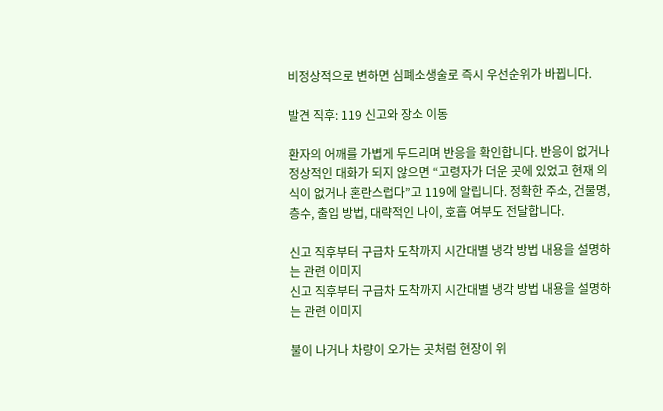비정상적으로 변하면 심폐소생술로 즉시 우선순위가 바뀝니다.

발견 직후: 119 신고와 장소 이동

환자의 어깨를 가볍게 두드리며 반응을 확인합니다. 반응이 없거나 정상적인 대화가 되지 않으면 “고령자가 더운 곳에 있었고 현재 의식이 없거나 혼란스럽다”고 119에 알립니다. 정확한 주소, 건물명, 층수, 출입 방법, 대략적인 나이, 호흡 여부도 전달합니다.

신고 직후부터 구급차 도착까지 시간대별 냉각 방법 내용을 설명하는 관련 이미지
신고 직후부터 구급차 도착까지 시간대별 냉각 방법 내용을 설명하는 관련 이미지

불이 나거나 차량이 오가는 곳처럼 현장이 위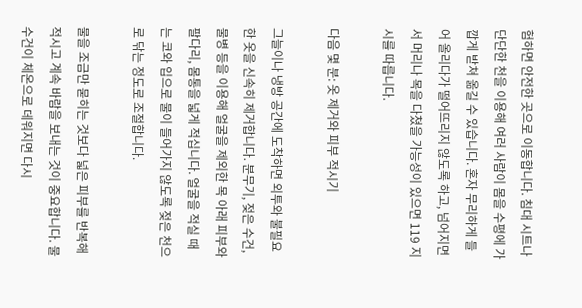험하면 안전한 곳으로 이동합니다. 침대 시트나 단단한 천을 이용해 여러 사람이 몸을 수평에 가깝게 받쳐 옮길 수 있습니다. 혼자 무리하게 들어 올리다가 떨어뜨리지 않도록 하고, 넘어지면서 머리나 목을 다쳤을 가능성이 있으면 119 지시를 따릅니다.

다음 몇 분: 옷 제거와 피부 적시기

그늘이나 냉방 공간에 도착하면 외투와 불필요한 옷을 신속히 제거합니다. 분무기, 젖은 수건, 물병 등을 이용해 얼굴을 제외한 목 아래 피부와 팔다리, 몸통을 넓게 적십니다. 얼굴을 적실 때는 코와 입으로 물이 들어가지 않도록 젖은 천으로 닦는 정도로 조절합니다.

물을 조금만 묻히는 것보다 넓은 피부를 반복해 적시고 계속 바람을 보내는 것이 중요합니다. 물수건이 체온으로 데워지면 다시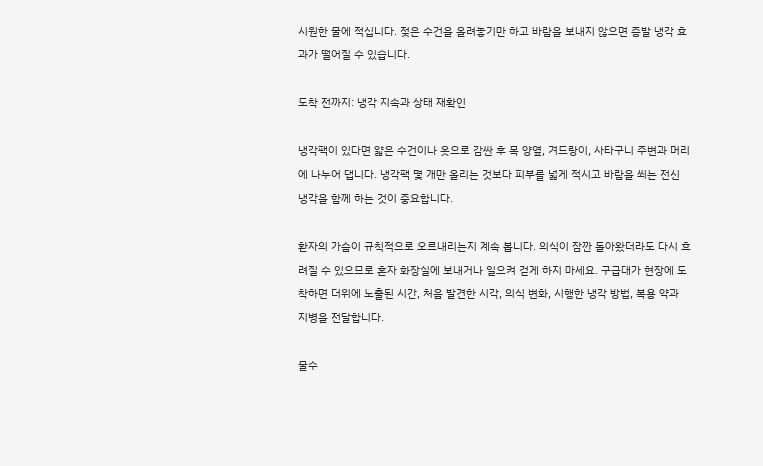시원한 물에 적십니다. 젖은 수건을 올려놓기만 하고 바람을 보내지 않으면 증발 냉각 효과가 떨어질 수 있습니다.

도착 전까지: 냉각 지속과 상태 재확인

냉각팩이 있다면 얇은 수건이나 옷으로 감싼 후 목 양옆, 겨드랑이, 사타구니 주변과 머리에 나누어 댑니다. 냉각팩 몇 개만 올리는 것보다 피부를 넓게 적시고 바람을 쐬는 전신 냉각을 함께 하는 것이 중요합니다.

환자의 가슴이 규칙적으로 오르내리는지 계속 봅니다. 의식이 잠깐 돌아왔더라도 다시 흐려질 수 있으므로 혼자 화장실에 보내거나 일으켜 걷게 하지 마세요. 구급대가 현장에 도착하면 더위에 노출된 시간, 처음 발견한 시각, 의식 변화, 시행한 냉각 방법, 복용 약과 지병을 전달합니다.

물수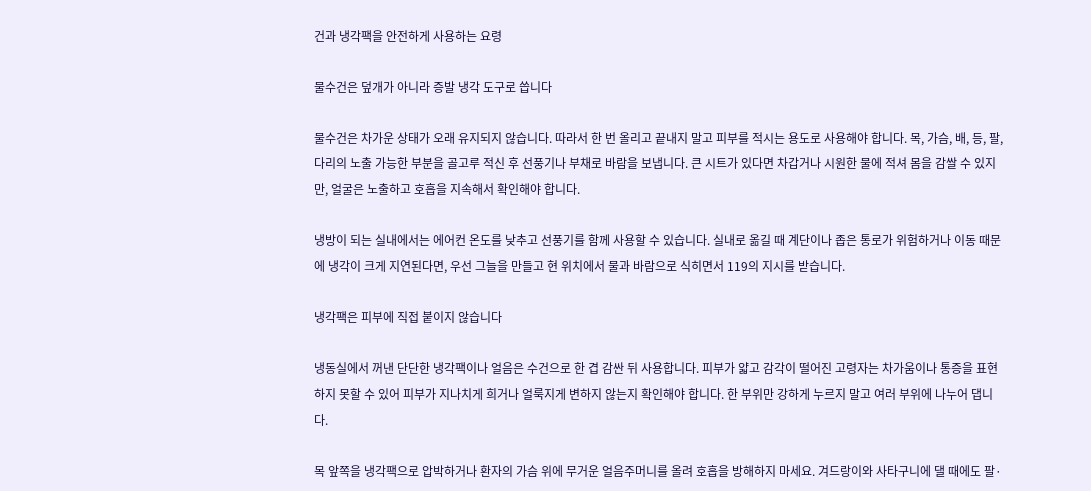건과 냉각팩을 안전하게 사용하는 요령

물수건은 덮개가 아니라 증발 냉각 도구로 씁니다

물수건은 차가운 상태가 오래 유지되지 않습니다. 따라서 한 번 올리고 끝내지 말고 피부를 적시는 용도로 사용해야 합니다. 목, 가슴, 배, 등, 팔, 다리의 노출 가능한 부분을 골고루 적신 후 선풍기나 부채로 바람을 보냅니다. 큰 시트가 있다면 차갑거나 시원한 물에 적셔 몸을 감쌀 수 있지만, 얼굴은 노출하고 호흡을 지속해서 확인해야 합니다.

냉방이 되는 실내에서는 에어컨 온도를 낮추고 선풍기를 함께 사용할 수 있습니다. 실내로 옮길 때 계단이나 좁은 통로가 위험하거나 이동 때문에 냉각이 크게 지연된다면, 우선 그늘을 만들고 현 위치에서 물과 바람으로 식히면서 119의 지시를 받습니다.

냉각팩은 피부에 직접 붙이지 않습니다

냉동실에서 꺼낸 단단한 냉각팩이나 얼음은 수건으로 한 겹 감싼 뒤 사용합니다. 피부가 얇고 감각이 떨어진 고령자는 차가움이나 통증을 표현하지 못할 수 있어 피부가 지나치게 희거나 얼룩지게 변하지 않는지 확인해야 합니다. 한 부위만 강하게 누르지 말고 여러 부위에 나누어 댑니다.

목 앞쪽을 냉각팩으로 압박하거나 환자의 가슴 위에 무거운 얼음주머니를 올려 호흡을 방해하지 마세요. 겨드랑이와 사타구니에 댈 때에도 팔·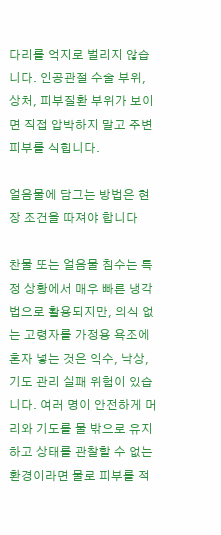다리를 억지로 벌리지 않습니다. 인공관절 수술 부위, 상처, 피부질환 부위가 보이면 직접 압박하지 말고 주변 피부를 식힙니다.

얼음물에 담그는 방법은 현장 조건을 따져야 합니다

찬물 또는 얼음물 침수는 특정 상황에서 매우 빠른 냉각법으로 활용되지만, 의식 없는 고령자를 가정용 욕조에 혼자 넣는 것은 익수, 낙상, 기도 관리 실패 위험이 있습니다. 여러 명이 안전하게 머리와 기도를 물 밖으로 유지하고 상태를 관찰할 수 없는 환경이라면 물로 피부를 적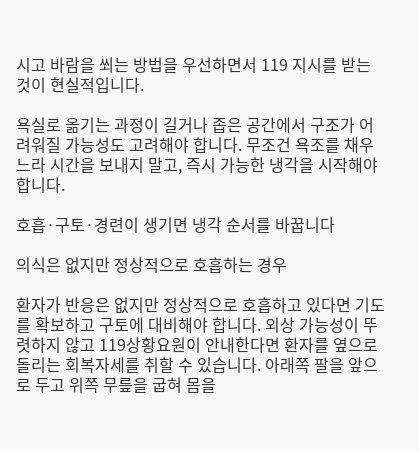시고 바람을 쐬는 방법을 우선하면서 119 지시를 받는 것이 현실적입니다.

욕실로 옮기는 과정이 길거나 좁은 공간에서 구조가 어려워질 가능성도 고려해야 합니다. 무조건 욕조를 채우느라 시간을 보내지 말고, 즉시 가능한 냉각을 시작해야 합니다.

호흡·구토·경련이 생기면 냉각 순서를 바꿉니다

의식은 없지만 정상적으로 호흡하는 경우

환자가 반응은 없지만 정상적으로 호흡하고 있다면 기도를 확보하고 구토에 대비해야 합니다. 외상 가능성이 뚜렷하지 않고 119상황요원이 안내한다면 환자를 옆으로 돌리는 회복자세를 취할 수 있습니다. 아래쪽 팔을 앞으로 두고 위쪽 무릎을 굽혀 몸을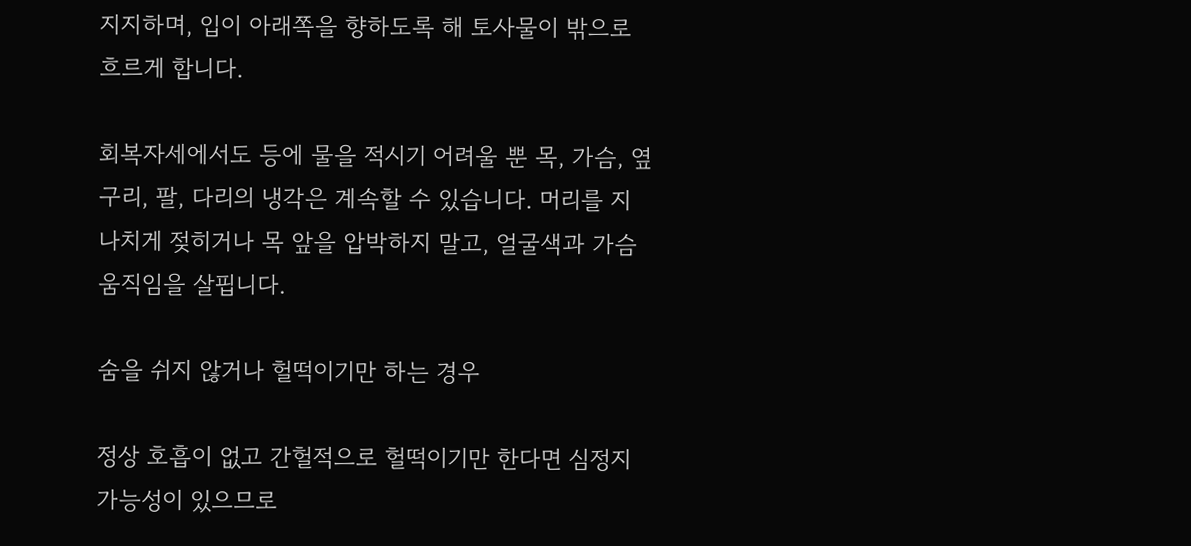지지하며, 입이 아래쪽을 향하도록 해 토사물이 밖으로 흐르게 합니다.

회복자세에서도 등에 물을 적시기 어려울 뿐 목, 가슴, 옆구리, 팔, 다리의 냉각은 계속할 수 있습니다. 머리를 지나치게 젖히거나 목 앞을 압박하지 말고, 얼굴색과 가슴 움직임을 살핍니다.

숨을 쉬지 않거나 헐떡이기만 하는 경우

정상 호흡이 없고 간헐적으로 헐떡이기만 한다면 심정지 가능성이 있으므로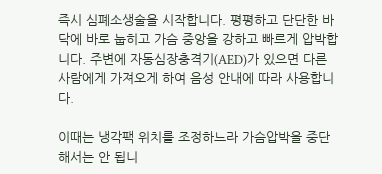즉시 심폐소생술을 시작합니다. 평평하고 단단한 바닥에 바로 눕히고 가슴 중앙을 강하고 빠르게 압박합니다. 주변에 자동심장충격기(AED)가 있으면 다른 사람에게 가져오게 하여 음성 안내에 따라 사용합니다.

이때는 냉각팩 위치를 조정하느라 가슴압박을 중단해서는 안 됩니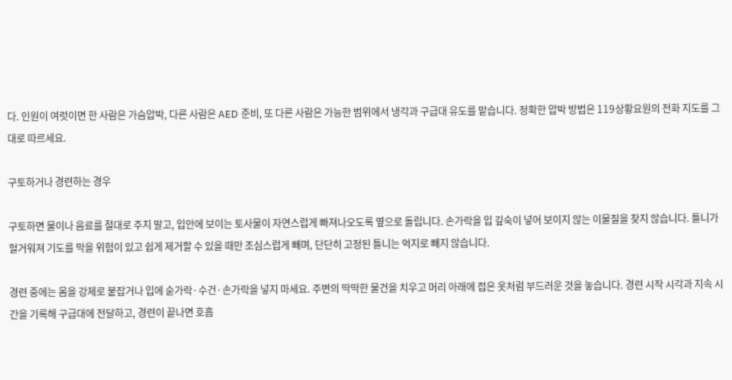다. 인원이 여럿이면 한 사람은 가슴압박, 다른 사람은 AED 준비, 또 다른 사람은 가능한 범위에서 냉각과 구급대 유도를 맡습니다. 정확한 압박 방법은 119상황요원의 전화 지도를 그대로 따르세요.

구토하거나 경련하는 경우

구토하면 물이나 음료를 절대로 주지 말고, 입안에 보이는 토사물이 자연스럽게 빠져나오도록 옆으로 돌립니다. 손가락을 입 깊숙이 넣어 보이지 않는 이물질을 찾지 않습니다. 틀니가 헐거워져 기도를 막을 위험이 있고 쉽게 제거할 수 있을 때만 조심스럽게 빼며, 단단히 고정된 틀니는 억지로 빼지 않습니다.

경련 중에는 몸을 강제로 붙잡거나 입에 숟가락·수건·손가락을 넣지 마세요. 주변의 딱딱한 물건을 치우고 머리 아래에 접은 옷처럼 부드러운 것을 놓습니다. 경련 시작 시각과 지속 시간을 기록해 구급대에 전달하고, 경련이 끝나면 호흡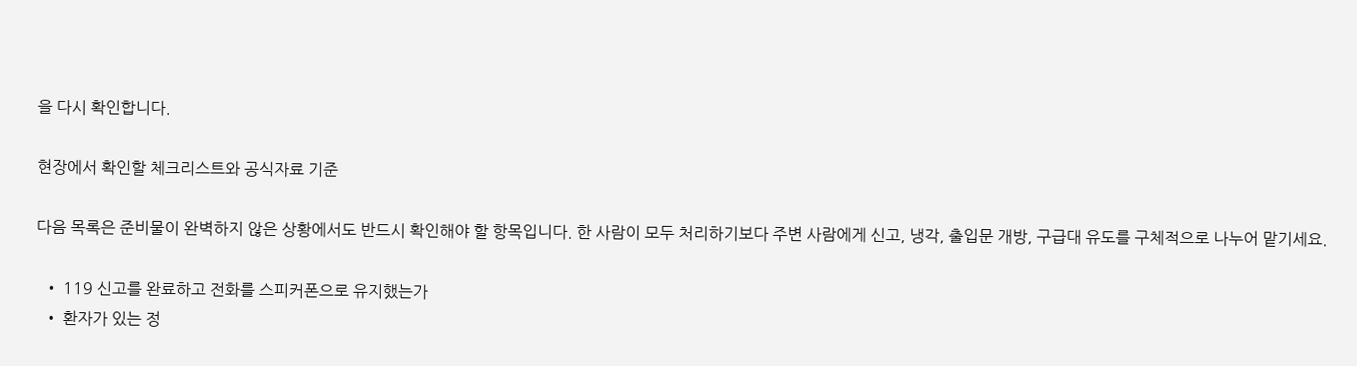을 다시 확인합니다.

현장에서 확인할 체크리스트와 공식자료 기준

다음 목록은 준비물이 완벽하지 않은 상황에서도 반드시 확인해야 할 항목입니다. 한 사람이 모두 처리하기보다 주변 사람에게 신고, 냉각, 출입문 개방, 구급대 유도를 구체적으로 나누어 맡기세요.

  • 119 신고를 완료하고 전화를 스피커폰으로 유지했는가
  • 환자가 있는 정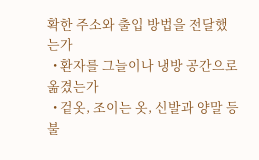확한 주소와 출입 방법을 전달했는가
  • 환자를 그늘이나 냉방 공간으로 옮겼는가
  • 겉옷, 조이는 옷, 신발과 양말 등 불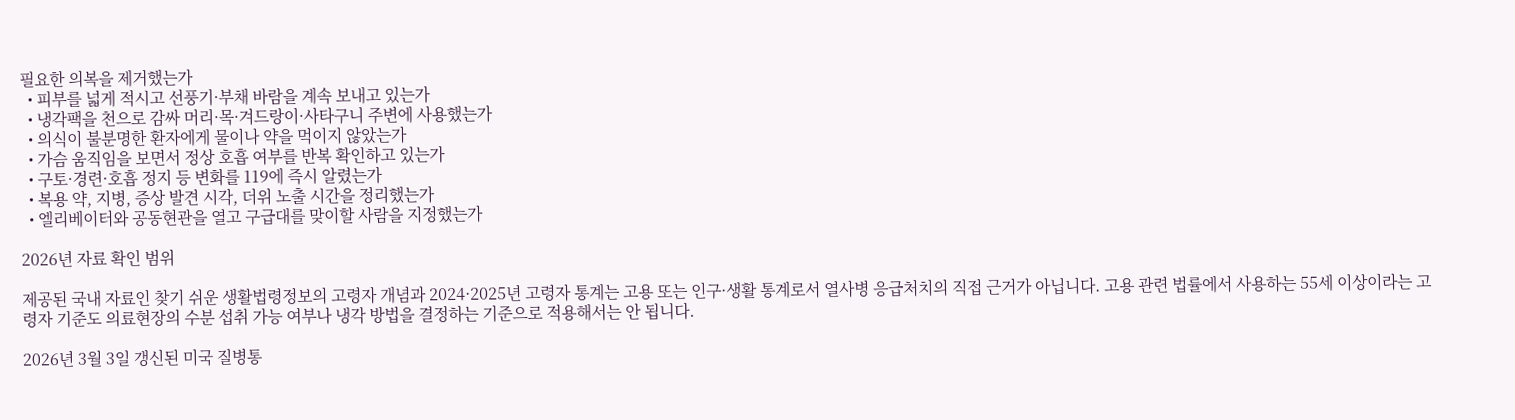필요한 의복을 제거했는가
  • 피부를 넓게 적시고 선풍기·부채 바람을 계속 보내고 있는가
  • 냉각팩을 천으로 감싸 머리·목·겨드랑이·사타구니 주변에 사용했는가
  • 의식이 불분명한 환자에게 물이나 약을 먹이지 않았는가
  • 가슴 움직임을 보면서 정상 호흡 여부를 반복 확인하고 있는가
  • 구토·경련·호흡 정지 등 변화를 119에 즉시 알렸는가
  • 복용 약, 지병, 증상 발견 시각, 더위 노출 시간을 정리했는가
  • 엘리베이터와 공동현관을 열고 구급대를 맞이할 사람을 지정했는가

2026년 자료 확인 범위

제공된 국내 자료인 찾기 쉬운 생활법령정보의 고령자 개념과 2024·2025년 고령자 통계는 고용 또는 인구·생활 통계로서 열사병 응급처치의 직접 근거가 아닙니다. 고용 관련 법률에서 사용하는 55세 이상이라는 고령자 기준도 의료현장의 수분 섭취 가능 여부나 냉각 방법을 결정하는 기준으로 적용해서는 안 됩니다.

2026년 3월 3일 갱신된 미국 질병통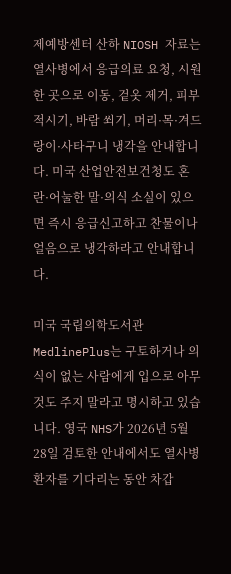제예방센터 산하 NIOSH 자료는 열사병에서 응급의료 요청, 시원한 곳으로 이동, 겉옷 제거, 피부 적시기, 바람 쐬기, 머리·목·겨드랑이·사타구니 냉각을 안내합니다. 미국 산업안전보건청도 혼란·어눌한 말·의식 소실이 있으면 즉시 응급신고하고 찬물이나 얼음으로 냉각하라고 안내합니다.

미국 국립의학도서관 MedlinePlus는 구토하거나 의식이 없는 사람에게 입으로 아무것도 주지 말라고 명시하고 있습니다. 영국 NHS가 2026년 5월 28일 검토한 안내에서도 열사병 환자를 기다리는 동안 차갑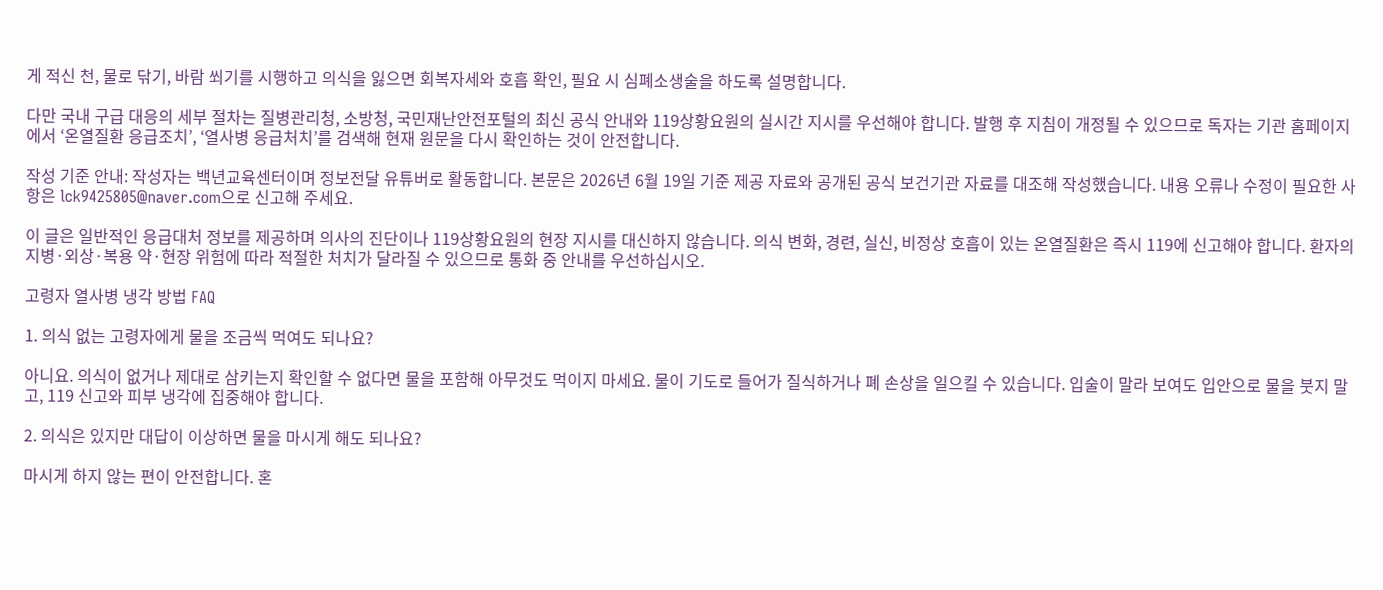게 적신 천, 물로 닦기, 바람 쐬기를 시행하고 의식을 잃으면 회복자세와 호흡 확인, 필요 시 심폐소생술을 하도록 설명합니다.

다만 국내 구급 대응의 세부 절차는 질병관리청, 소방청, 국민재난안전포털의 최신 공식 안내와 119상황요원의 실시간 지시를 우선해야 합니다. 발행 후 지침이 개정될 수 있으므로 독자는 기관 홈페이지에서 ‘온열질환 응급조치’, ‘열사병 응급처치’를 검색해 현재 원문을 다시 확인하는 것이 안전합니다.

작성 기준 안내: 작성자는 백년교육센터이며 정보전달 유튜버로 활동합니다. 본문은 2026년 6월 19일 기준 제공 자료와 공개된 공식 보건기관 자료를 대조해 작성했습니다. 내용 오류나 수정이 필요한 사항은 lck9425805@naver.com으로 신고해 주세요.

이 글은 일반적인 응급대처 정보를 제공하며 의사의 진단이나 119상황요원의 현장 지시를 대신하지 않습니다. 의식 변화, 경련, 실신, 비정상 호흡이 있는 온열질환은 즉시 119에 신고해야 합니다. 환자의 지병·외상·복용 약·현장 위험에 따라 적절한 처치가 달라질 수 있으므로 통화 중 안내를 우선하십시오.

고령자 열사병 냉각 방법 FAQ

1. 의식 없는 고령자에게 물을 조금씩 먹여도 되나요?

아니요. 의식이 없거나 제대로 삼키는지 확인할 수 없다면 물을 포함해 아무것도 먹이지 마세요. 물이 기도로 들어가 질식하거나 폐 손상을 일으킬 수 있습니다. 입술이 말라 보여도 입안으로 물을 붓지 말고, 119 신고와 피부 냉각에 집중해야 합니다.

2. 의식은 있지만 대답이 이상하면 물을 마시게 해도 되나요?

마시게 하지 않는 편이 안전합니다. 혼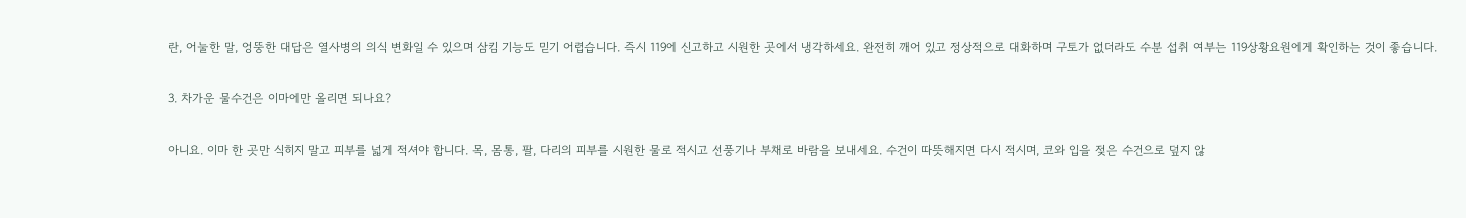란, 어눌한 말, 엉뚱한 대답은 열사병의 의식 변화일 수 있으며 삼킴 기능도 믿기 어렵습니다. 즉시 119에 신고하고 시원한 곳에서 냉각하세요. 완전히 깨어 있고 정상적으로 대화하며 구토가 없더라도 수분 섭취 여부는 119상황요원에게 확인하는 것이 좋습니다.

3. 차가운 물수건은 이마에만 올리면 되나요?

아니요. 이마 한 곳만 식히지 말고 피부를 넓게 적셔야 합니다. 목, 몸통, 팔, 다리의 피부를 시원한 물로 적시고 선풍기나 부채로 바람을 보내세요. 수건이 따뜻해지면 다시 적시며, 코와 입을 젖은 수건으로 덮지 않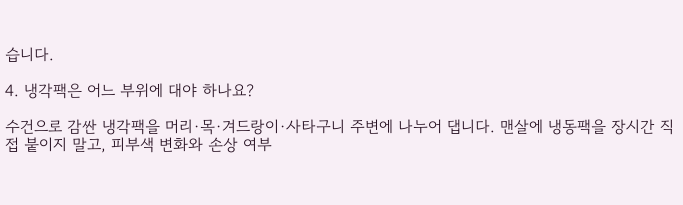습니다.

4. 냉각팩은 어느 부위에 대야 하나요?

수건으로 감싼 냉각팩을 머리·목·겨드랑이·사타구니 주변에 나누어 댑니다. 맨살에 냉동팩을 장시간 직접 붙이지 말고, 피부색 변화와 손상 여부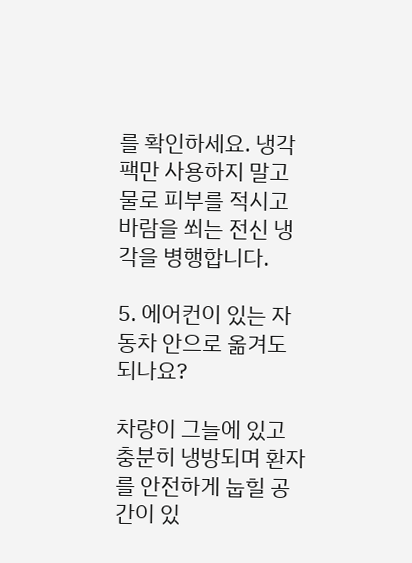를 확인하세요. 냉각팩만 사용하지 말고 물로 피부를 적시고 바람을 쐬는 전신 냉각을 병행합니다.

5. 에어컨이 있는 자동차 안으로 옮겨도 되나요?

차량이 그늘에 있고 충분히 냉방되며 환자를 안전하게 눕힐 공간이 있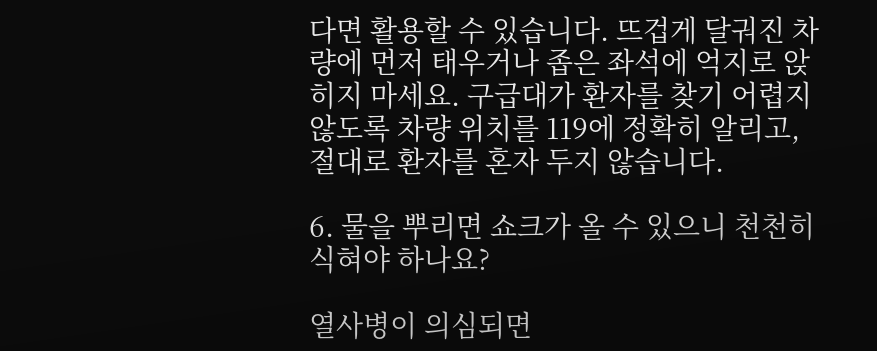다면 활용할 수 있습니다. 뜨겁게 달궈진 차량에 먼저 태우거나 좁은 좌석에 억지로 앉히지 마세요. 구급대가 환자를 찾기 어렵지 않도록 차량 위치를 119에 정확히 알리고, 절대로 환자를 혼자 두지 않습니다.

6. 물을 뿌리면 쇼크가 올 수 있으니 천천히 식혀야 하나요?

열사병이 의심되면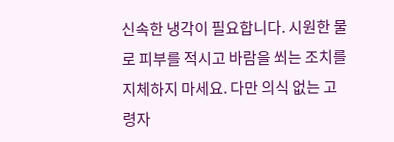신속한 냉각이 필요합니다. 시원한 물로 피부를 적시고 바람을 쐬는 조치를 지체하지 마세요. 다만 의식 없는 고령자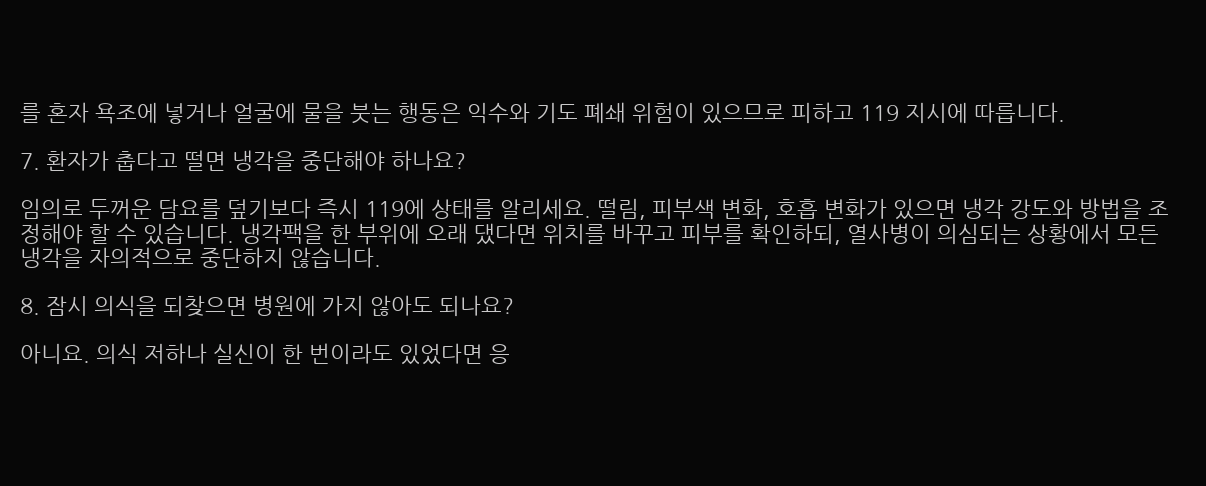를 혼자 욕조에 넣거나 얼굴에 물을 붓는 행동은 익수와 기도 폐쇄 위험이 있으므로 피하고 119 지시에 따릅니다.

7. 환자가 춥다고 떨면 냉각을 중단해야 하나요?

임의로 두꺼운 담요를 덮기보다 즉시 119에 상태를 알리세요. 떨림, 피부색 변화, 호흡 변화가 있으면 냉각 강도와 방법을 조정해야 할 수 있습니다. 냉각팩을 한 부위에 오래 댔다면 위치를 바꾸고 피부를 확인하되, 열사병이 의심되는 상황에서 모든 냉각을 자의적으로 중단하지 않습니다.

8. 잠시 의식을 되찾으면 병원에 가지 않아도 되나요?

아니요. 의식 저하나 실신이 한 번이라도 있었다면 응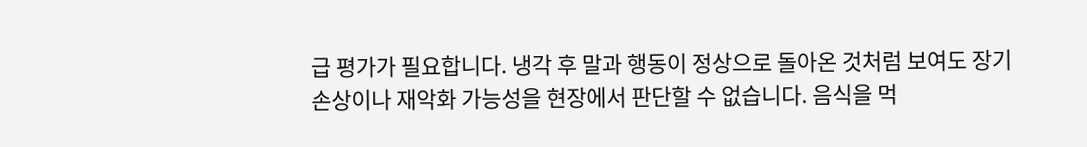급 평가가 필요합니다. 냉각 후 말과 행동이 정상으로 돌아온 것처럼 보여도 장기 손상이나 재악화 가능성을 현장에서 판단할 수 없습니다. 음식을 먹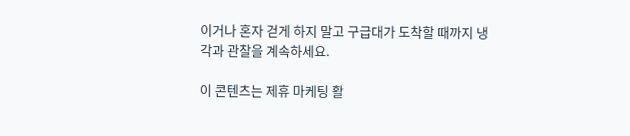이거나 혼자 걷게 하지 말고 구급대가 도착할 때까지 냉각과 관찰을 계속하세요.

이 콘텐츠는 제휴 마케팅 활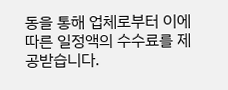동을 통해 업체로부터 이에 따른 일정액의 수수료를 제공받습니다.